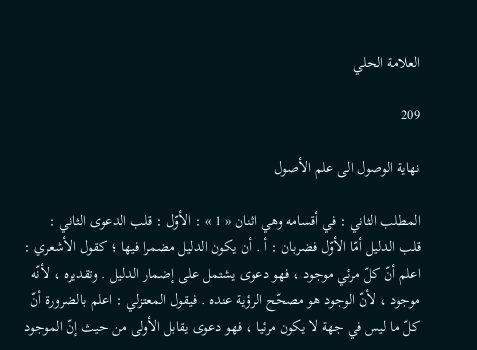العلامة الحلي

209

نهاية الوصول الى علم الأصول

المطلب الثاني : في أقسامه وهي اثنان « 1 » : الأوّل : قلب الدعوى الثاني : قلب الدليل أمّا الأوّل فضربان : أ . أن يكون الدليل مضمرا فيها ؛ كقول الأشعري : اعلم أنّ كلّ مرئي موجود ، فهو دعوى يشتمل على إضمار الدليل . وتقديره ، لأنّه موجود ، لأنّ الوجود هو مصحّح الرؤية عنده . فيقول المعتزلي : اعلم بالضرورة أنّ كلّ ما ليس في جهة لا يكون مرئيا ، فهو دعوى يقابل الأولى من حيث إنّ الموجود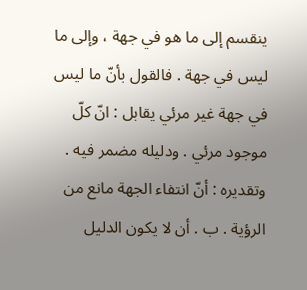ينقسم إلى ما هو في جهة ، وإلى ما ليس في جهة . فالقول بأنّ ما ليس في جهة غير مرئي يقابل : انّ كلّ موجود مرئي . ودليله مضمر فيه . وتقديره : أنّ انتفاء الجهة مانع من الرؤية . ب . أن لا يكون الدليل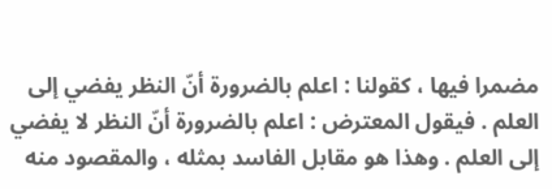مضمرا فيها ، كقولنا : اعلم بالضرورة أنّ النظر يفضي إلى العلم . فيقول المعترض : اعلم بالضرورة أنّ النظر لا يفضي إلى العلم . وهذا هو مقابل الفاسد بمثله ، والمقصود منه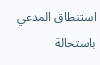استنطاق المدعي باستحالة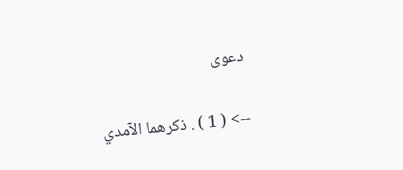دعوى

--> ( 1 ) . ذكرهما الآمدي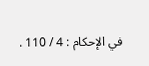في الإحكام : 4 / 110 .